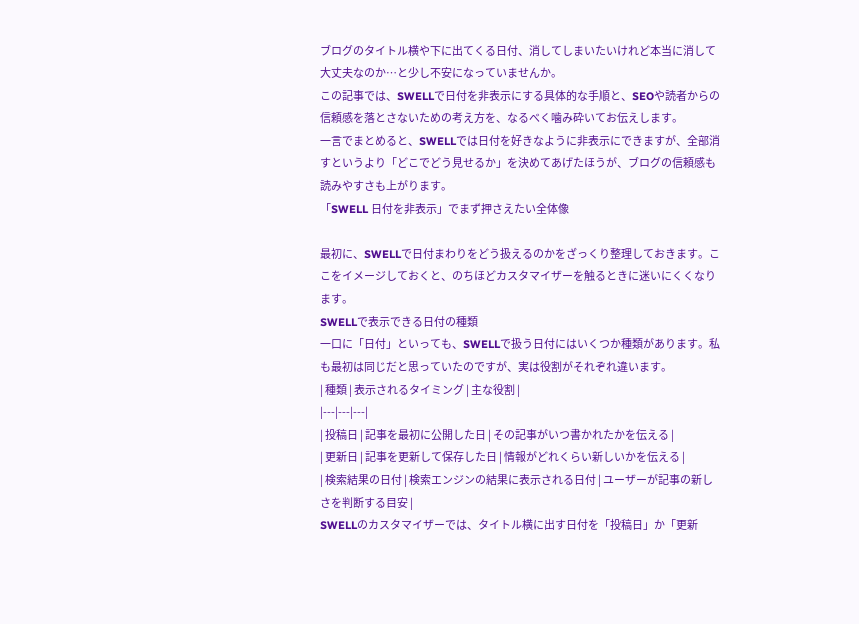ブログのタイトル横や下に出てくる日付、消してしまいたいけれど本当に消して大丈夫なのか…と少し不安になっていませんか。
この記事では、SWELLで日付を非表示にする具体的な手順と、SEOや読者からの信頼感を落とさないための考え方を、なるべく噛み砕いてお伝えします。
一言でまとめると、SWELLでは日付を好きなように非表示にできますが、全部消すというより「どこでどう見せるか」を決めてあげたほうが、ブログの信頼感も読みやすさも上がります。
「SWELL 日付を非表示」でまず押さえたい全体像

最初に、SWELLで日付まわりをどう扱えるのかをざっくり整理しておきます。ここをイメージしておくと、のちほどカスタマイザーを触るときに迷いにくくなります。
SWELLで表示できる日付の種類
一口に「日付」といっても、SWELLで扱う日付にはいくつか種類があります。私も最初は同じだと思っていたのですが、実は役割がそれぞれ違います。
| 種類 | 表示されるタイミング | 主な役割 |
|---|---|---|
| 投稿日 | 記事を最初に公開した日 | その記事がいつ書かれたかを伝える |
| 更新日 | 記事を更新して保存した日 | 情報がどれくらい新しいかを伝える |
| 検索結果の日付 | 検索エンジンの結果に表示される日付 | ユーザーが記事の新しさを判断する目安 |
SWELLのカスタマイザーでは、タイトル横に出す日付を「投稿日」か「更新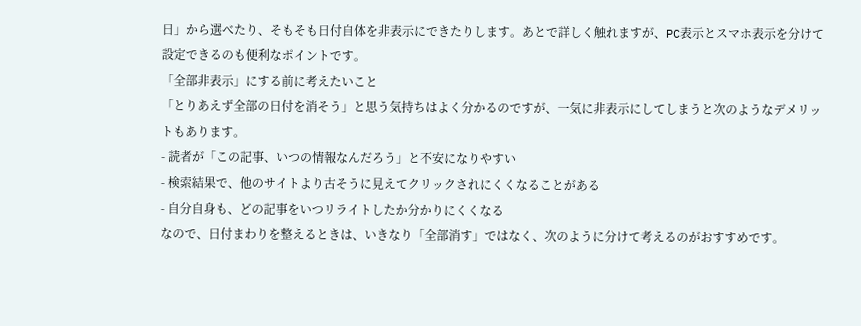日」から選べたり、そもそも日付自体を非表示にできたりします。あとで詳しく触れますが、PC表示とスマホ表示を分けて設定できるのも便利なポイントです。
「全部非表示」にする前に考えたいこと
「とりあえず全部の日付を消そう」と思う気持ちはよく分かるのですが、一気に非表示にしてしまうと次のようなデメリットもあります。
- 読者が「この記事、いつの情報なんだろう」と不安になりやすい
- 検索結果で、他のサイトより古そうに見えてクリックされにくくなることがある
- 自分自身も、どの記事をいつリライトしたか分かりにくくなる
なので、日付まわりを整えるときは、いきなり「全部消す」ではなく、次のように分けて考えるのがおすすめです。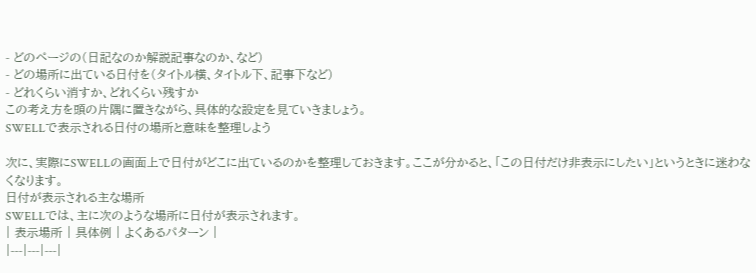- どのページの(日記なのか解説記事なのか、など)
- どの場所に出ている日付を(タイトル横、タイトル下、記事下など)
- どれくらい消すか、どれくらい残すか
この考え方を頭の片隅に置きながら、具体的な設定を見ていきましょう。
SWELLで表示される日付の場所と意味を整理しよう

次に、実際にSWELLの画面上で日付がどこに出ているのかを整理しておきます。ここが分かると、「この日付だけ非表示にしたい」というときに迷わなくなります。
日付が表示される主な場所
SWELLでは、主に次のような場所に日付が表示されます。
| 表示場所 | 具体例 | よくあるパターン |
|---|---|---|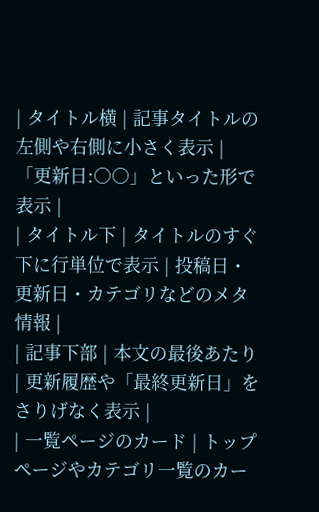| タイトル横 | 記事タイトルの左側や右側に小さく表示 | 「更新日:○○」といった形で表示 |
| タイトル下 | タイトルのすぐ下に行単位で表示 | 投稿日・更新日・カテゴリなどのメタ情報 |
| 記事下部 | 本文の最後あたり | 更新履歴や「最終更新日」をさりげなく表示 |
| 一覧ページのカード | トップページやカテゴリ一覧のカー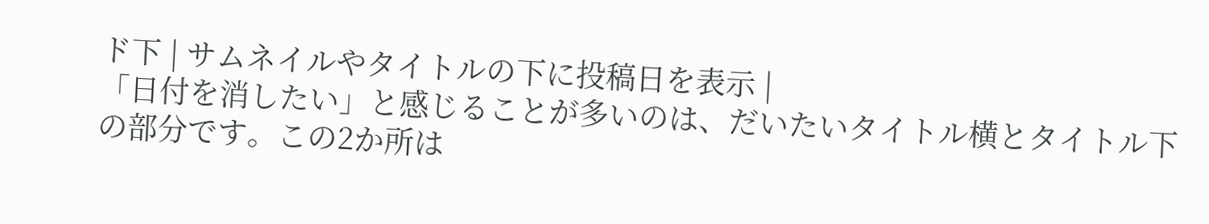ド下 | サムネイルやタイトルの下に投稿日を表示 |
「日付を消したい」と感じることが多いのは、だいたいタイトル横とタイトル下の部分です。この2か所は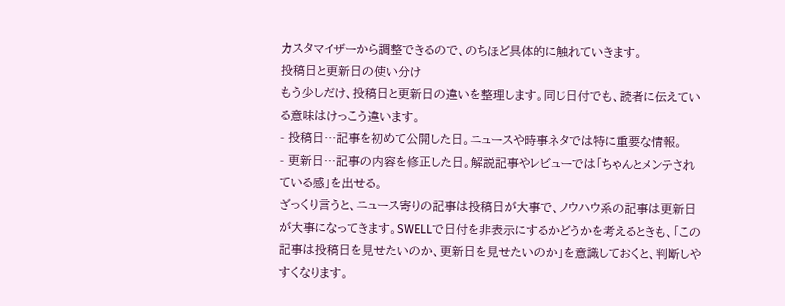カスタマイザーから調整できるので、のちほど具体的に触れていきます。
投稿日と更新日の使い分け
もう少しだけ、投稿日と更新日の違いを整理します。同じ日付でも、読者に伝えている意味はけっこう違います。
- 投稿日…記事を初めて公開した日。ニュースや時事ネタでは特に重要な情報。
- 更新日…記事の内容を修正した日。解説記事やレビューでは「ちゃんとメンテされている感」を出せる。
ざっくり言うと、ニュース寄りの記事は投稿日が大事で、ノウハウ系の記事は更新日が大事になってきます。SWELLで日付を非表示にするかどうかを考えるときも、「この記事は投稿日を見せたいのか、更新日を見せたいのか」を意識しておくと、判断しやすくなります。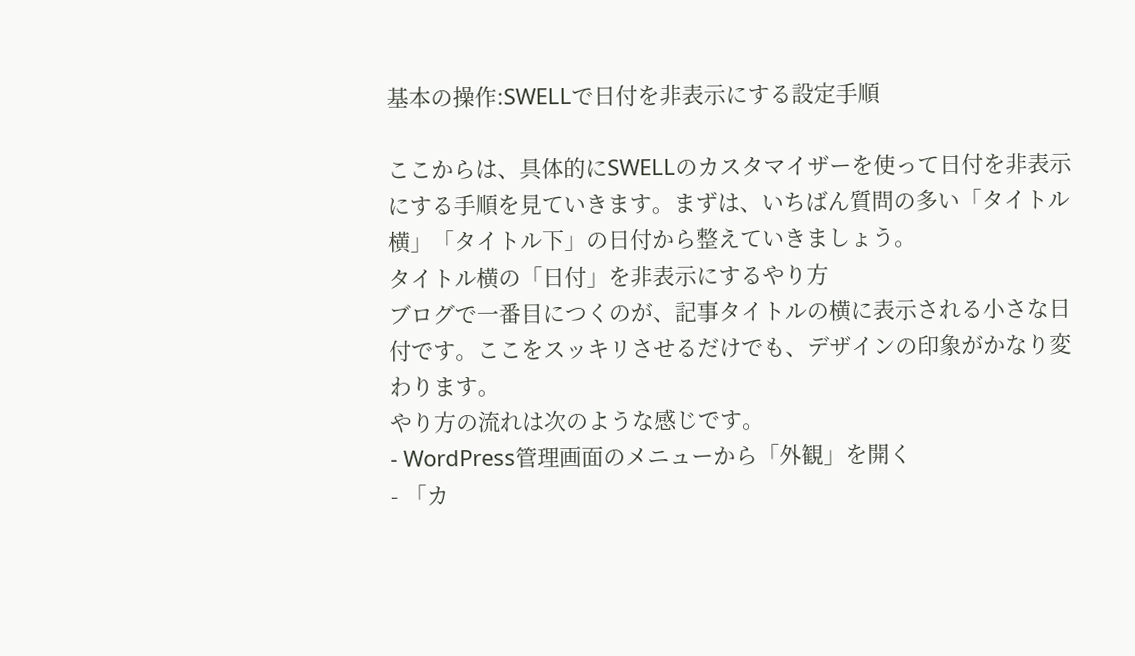基本の操作:SWELLで日付を非表示にする設定手順

ここからは、具体的にSWELLのカスタマイザーを使って日付を非表示にする手順を見ていきます。まずは、いちばん質問の多い「タイトル横」「タイトル下」の日付から整えていきましょう。
タイトル横の「日付」を非表示にするやり方
ブログで一番目につくのが、記事タイトルの横に表示される小さな日付です。ここをスッキリさせるだけでも、デザインの印象がかなり変わります。
やり方の流れは次のような感じです。
- WordPress管理画面のメニューから「外観」を開く
- 「カ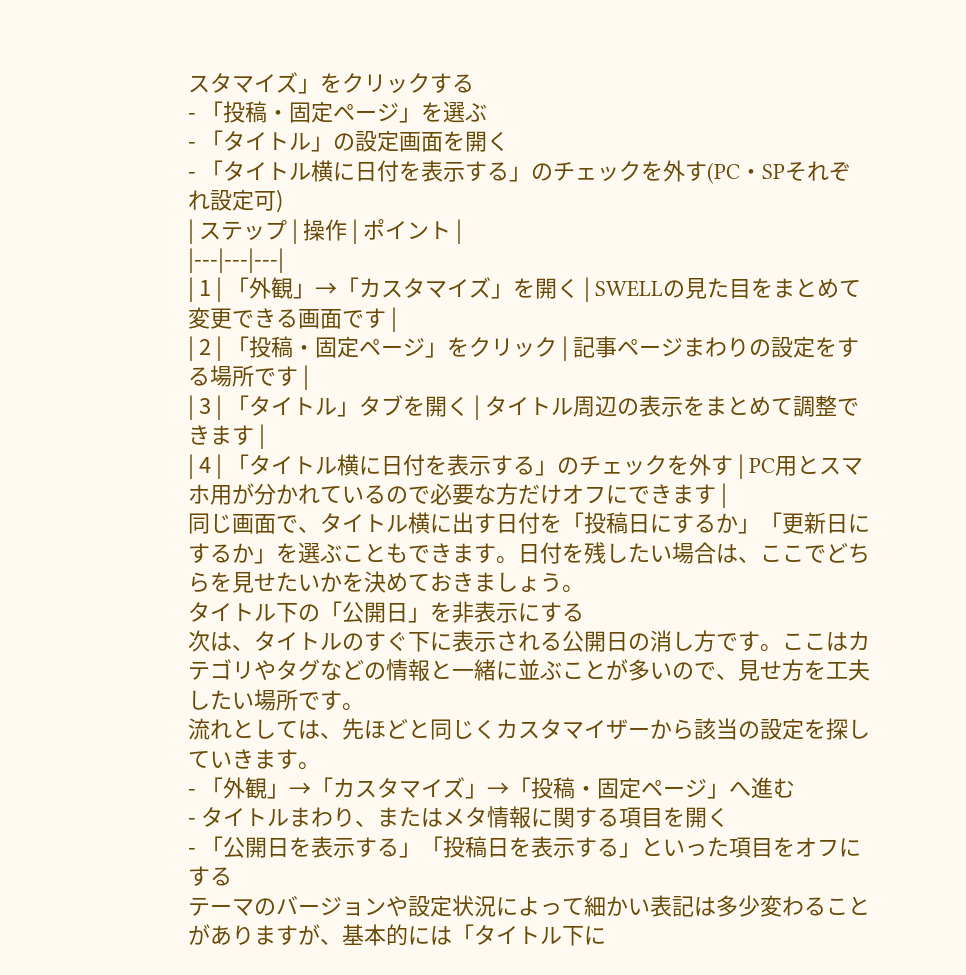スタマイズ」をクリックする
- 「投稿・固定ページ」を選ぶ
- 「タイトル」の設定画面を開く
- 「タイトル横に日付を表示する」のチェックを外す(PC・SPそれぞれ設定可)
| ステップ | 操作 | ポイント |
|---|---|---|
| 1 | 「外観」→「カスタマイズ」を開く | SWELLの見た目をまとめて変更できる画面です |
| 2 | 「投稿・固定ページ」をクリック | 記事ページまわりの設定をする場所です |
| 3 | 「タイトル」タブを開く | タイトル周辺の表示をまとめて調整できます |
| 4 | 「タイトル横に日付を表示する」のチェックを外す | PC用とスマホ用が分かれているので必要な方だけオフにできます |
同じ画面で、タイトル横に出す日付を「投稿日にするか」「更新日にするか」を選ぶこともできます。日付を残したい場合は、ここでどちらを見せたいかを決めておきましょう。
タイトル下の「公開日」を非表示にする
次は、タイトルのすぐ下に表示される公開日の消し方です。ここはカテゴリやタグなどの情報と一緒に並ぶことが多いので、見せ方を工夫したい場所です。
流れとしては、先ほどと同じくカスタマイザーから該当の設定を探していきます。
- 「外観」→「カスタマイズ」→「投稿・固定ページ」へ進む
- タイトルまわり、またはメタ情報に関する項目を開く
- 「公開日を表示する」「投稿日を表示する」といった項目をオフにする
テーマのバージョンや設定状況によって細かい表記は多少変わることがありますが、基本的には「タイトル下に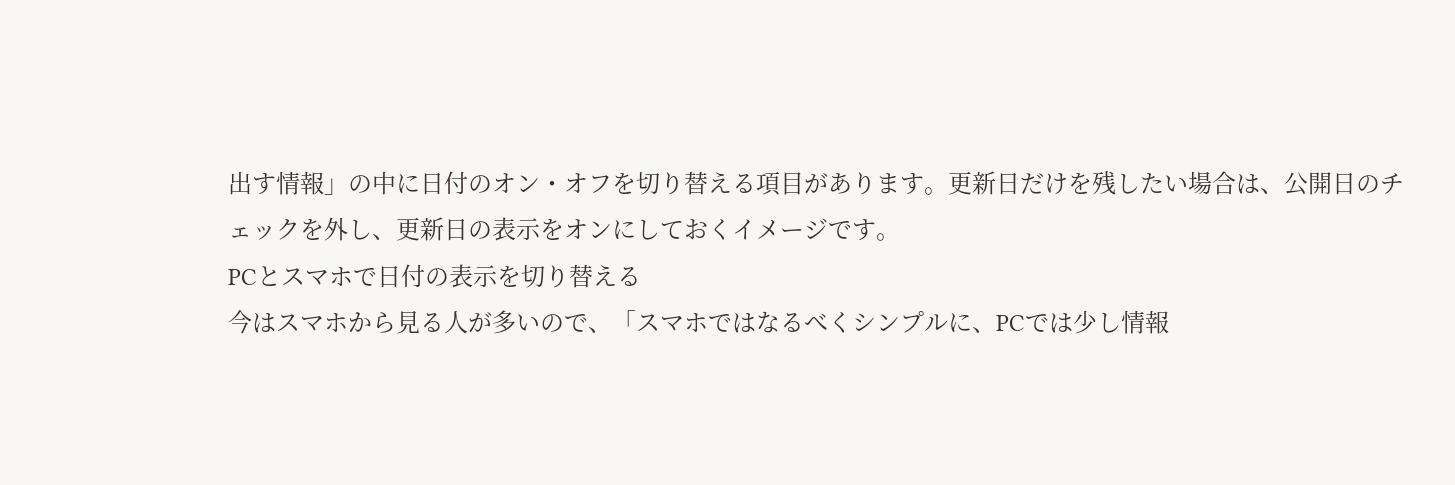出す情報」の中に日付のオン・オフを切り替える項目があります。更新日だけを残したい場合は、公開日のチェックを外し、更新日の表示をオンにしておくイメージです。
PCとスマホで日付の表示を切り替える
今はスマホから見る人が多いので、「スマホではなるべくシンプルに、PCでは少し情報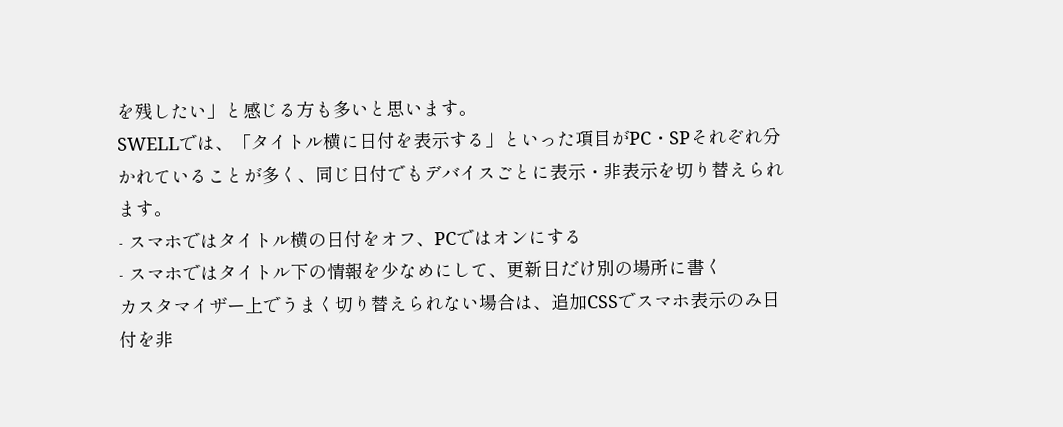を残したい」と感じる方も多いと思います。
SWELLでは、「タイトル横に日付を表示する」といった項目がPC・SPそれぞれ分かれていることが多く、同じ日付でもデバイスごとに表示・非表示を切り替えられます。
- スマホではタイトル横の日付をオフ、PCではオンにする
- スマホではタイトル下の情報を少なめにして、更新日だけ別の場所に書く
カスタマイザー上でうまく切り替えられない場合は、追加CSSでスマホ表示のみ日付を非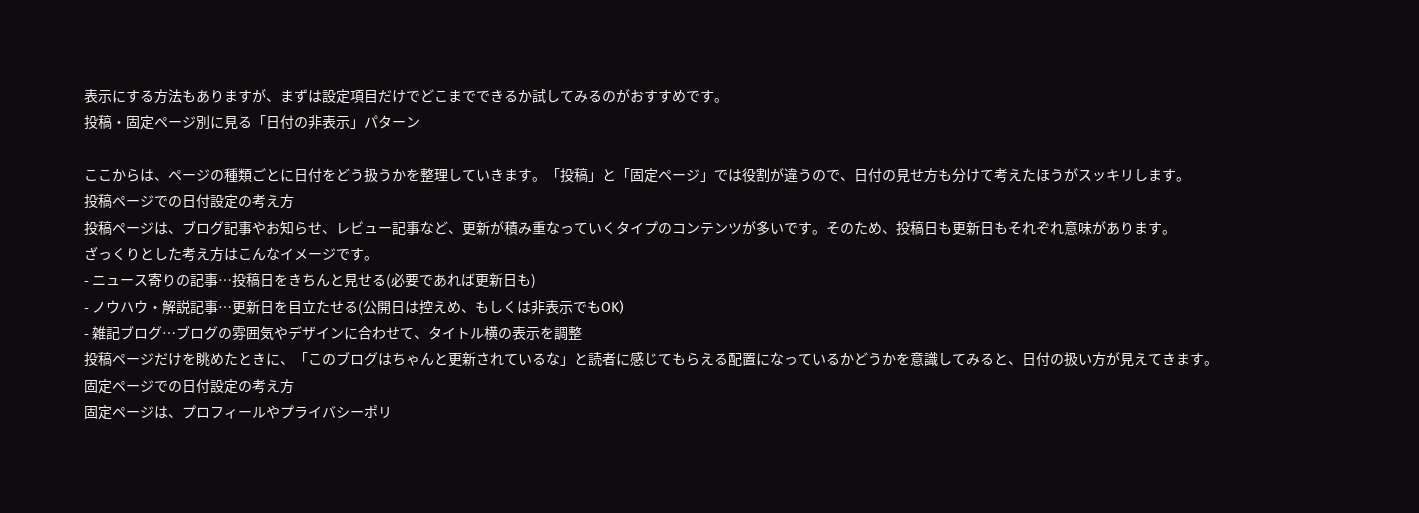表示にする方法もありますが、まずは設定項目だけでどこまでできるか試してみるのがおすすめです。
投稿・固定ページ別に見る「日付の非表示」パターン

ここからは、ページの種類ごとに日付をどう扱うかを整理していきます。「投稿」と「固定ページ」では役割が違うので、日付の見せ方も分けて考えたほうがスッキリします。
投稿ページでの日付設定の考え方
投稿ページは、ブログ記事やお知らせ、レビュー記事など、更新が積み重なっていくタイプのコンテンツが多いです。そのため、投稿日も更新日もそれぞれ意味があります。
ざっくりとした考え方はこんなイメージです。
- ニュース寄りの記事…投稿日をきちんと見せる(必要であれば更新日も)
- ノウハウ・解説記事…更新日を目立たせる(公開日は控えめ、もしくは非表示でもOK)
- 雑記ブログ…ブログの雰囲気やデザインに合わせて、タイトル横の表示を調整
投稿ページだけを眺めたときに、「このブログはちゃんと更新されているな」と読者に感じてもらえる配置になっているかどうかを意識してみると、日付の扱い方が見えてきます。
固定ページでの日付設定の考え方
固定ページは、プロフィールやプライバシーポリ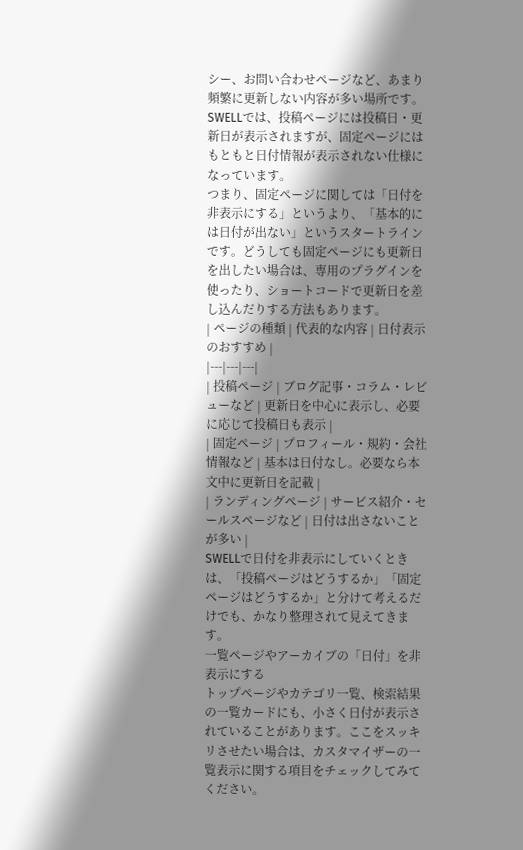シー、お問い合わせページなど、あまり頻繁に更新しない内容が多い場所です。SWELLでは、投稿ページには投稿日・更新日が表示されますが、固定ページにはもともと日付情報が表示されない仕様になっています。
つまり、固定ページに関しては「日付を非表示にする」というより、「基本的には日付が出ない」というスタートラインです。どうしても固定ページにも更新日を出したい場合は、専用のプラグインを使ったり、ショートコードで更新日を差し込んだりする方法もあります。
| ページの種類 | 代表的な内容 | 日付表示のおすすめ |
|---|---|---|
| 投稿ページ | ブログ記事・コラム・レビューなど | 更新日を中心に表示し、必要に応じて投稿日も表示 |
| 固定ページ | プロフィール・規約・会社情報など | 基本は日付なし。必要なら本文中に更新日を記載 |
| ランディングページ | サービス紹介・セールスページなど | 日付は出さないことが多い |
SWELLで日付を非表示にしていくときは、「投稿ページはどうするか」「固定ページはどうするか」と分けて考えるだけでも、かなり整理されて見えてきます。
一覧ページやアーカイブの「日付」を非表示にする
トップページやカテゴリ一覧、検索結果の一覧カードにも、小さく日付が表示されていることがあります。ここをスッキリさせたい場合は、カスタマイザーの一覧表示に関する項目をチェックしてみてください。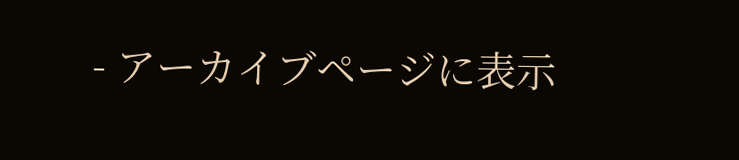- アーカイブページに表示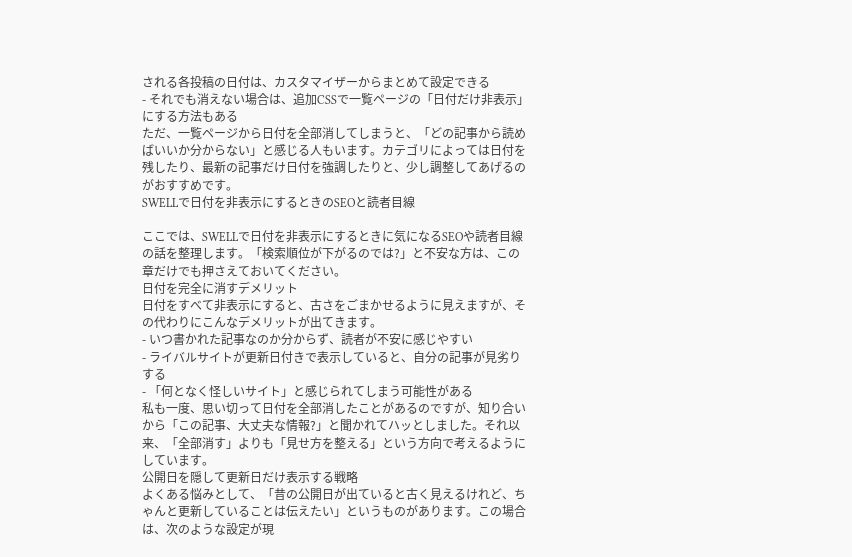される各投稿の日付は、カスタマイザーからまとめて設定できる
- それでも消えない場合は、追加CSSで一覧ページの「日付だけ非表示」にする方法もある
ただ、一覧ページから日付を全部消してしまうと、「どの記事から読めばいいか分からない」と感じる人もいます。カテゴリによっては日付を残したり、最新の記事だけ日付を強調したりと、少し調整してあげるのがおすすめです。
SWELLで日付を非表示にするときのSEOと読者目線

ここでは、SWELLで日付を非表示にするときに気になるSEOや読者目線の話を整理します。「検索順位が下がるのでは?」と不安な方は、この章だけでも押さえておいてください。
日付を完全に消すデメリット
日付をすべて非表示にすると、古さをごまかせるように見えますが、その代わりにこんなデメリットが出てきます。
- いつ書かれた記事なのか分からず、読者が不安に感じやすい
- ライバルサイトが更新日付きで表示していると、自分の記事が見劣りする
- 「何となく怪しいサイト」と感じられてしまう可能性がある
私も一度、思い切って日付を全部消したことがあるのですが、知り合いから「この記事、大丈夫な情報?」と聞かれてハッとしました。それ以来、「全部消す」よりも「見せ方を整える」という方向で考えるようにしています。
公開日を隠して更新日だけ表示する戦略
よくある悩みとして、「昔の公開日が出ていると古く見えるけれど、ちゃんと更新していることは伝えたい」というものがあります。この場合は、次のような設定が現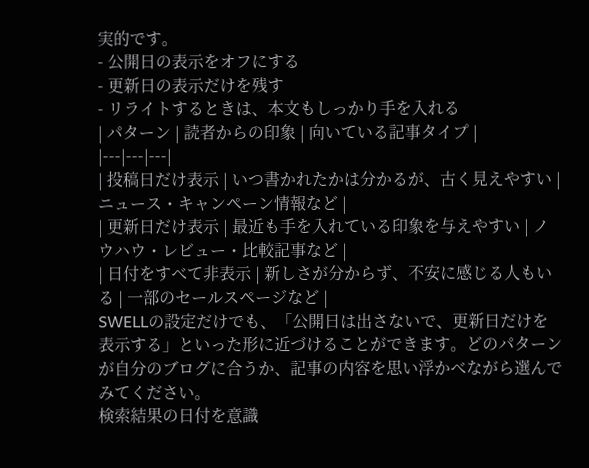実的です。
- 公開日の表示をオフにする
- 更新日の表示だけを残す
- リライトするときは、本文もしっかり手を入れる
| パターン | 読者からの印象 | 向いている記事タイプ |
|---|---|---|
| 投稿日だけ表示 | いつ書かれたかは分かるが、古く見えやすい | ニュース・キャンペーン情報など |
| 更新日だけ表示 | 最近も手を入れている印象を与えやすい | ノウハウ・レビュー・比較記事など |
| 日付をすべて非表示 | 新しさが分からず、不安に感じる人もいる | 一部のセールスページなど |
SWELLの設定だけでも、「公開日は出さないで、更新日だけを表示する」といった形に近づけることができます。どのパターンが自分のブログに合うか、記事の内容を思い浮かべながら選んでみてください。
検索結果の日付を意識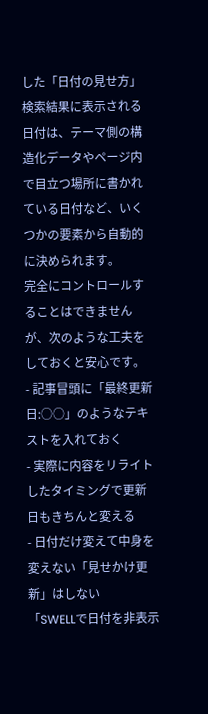した「日付の見せ方」
検索結果に表示される日付は、テーマ側の構造化データやページ内で目立つ場所に書かれている日付など、いくつかの要素から自動的に決められます。
完全にコントロールすることはできませんが、次のような工夫をしておくと安心です。
- 記事冒頭に「最終更新日:○○」のようなテキストを入れておく
- 実際に内容をリライトしたタイミングで更新日もきちんと変える
- 日付だけ変えて中身を変えない「見せかけ更新」はしない
「SWELLで日付を非表示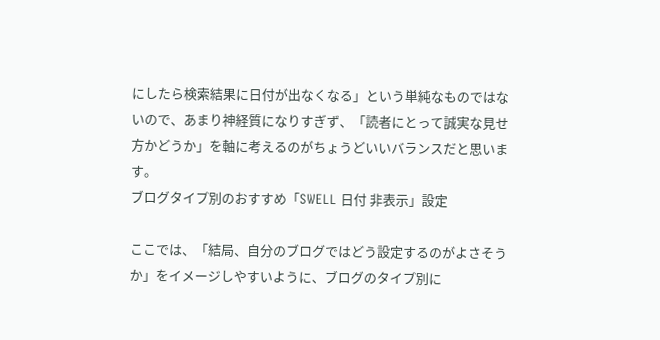にしたら検索結果に日付が出なくなる」という単純なものではないので、あまり神経質になりすぎず、「読者にとって誠実な見せ方かどうか」を軸に考えるのがちょうどいいバランスだと思います。
ブログタイプ別のおすすめ「SWELL 日付 非表示」設定

ここでは、「結局、自分のブログではどう設定するのがよさそうか」をイメージしやすいように、ブログのタイプ別に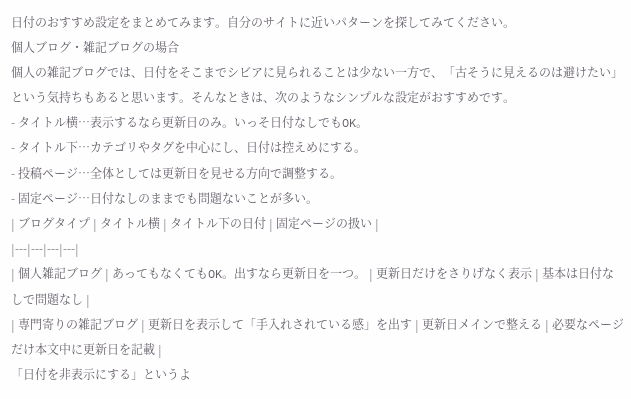日付のおすすめ設定をまとめてみます。自分のサイトに近いパターンを探してみてください。
個人ブログ・雑記ブログの場合
個人の雑記ブログでは、日付をそこまでシビアに見られることは少ない一方で、「古そうに見えるのは避けたい」という気持ちもあると思います。そんなときは、次のようなシンプルな設定がおすすめです。
- タイトル横…表示するなら更新日のみ。いっそ日付なしでもOK。
- タイトル下…カテゴリやタグを中心にし、日付は控えめにする。
- 投稿ページ…全体としては更新日を見せる方向で調整する。
- 固定ページ…日付なしのままでも問題ないことが多い。
| ブログタイプ | タイトル横 | タイトル下の日付 | 固定ページの扱い |
|---|---|---|---|
| 個人雑記ブログ | あってもなくてもOK。出すなら更新日を一つ。 | 更新日だけをさりげなく表示 | 基本は日付なしで問題なし |
| 専門寄りの雑記ブログ | 更新日を表示して「手入れされている感」を出す | 更新日メインで整える | 必要なページだけ本文中に更新日を記載 |
「日付を非表示にする」というよ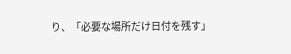り、「必要な場所だけ日付を残す」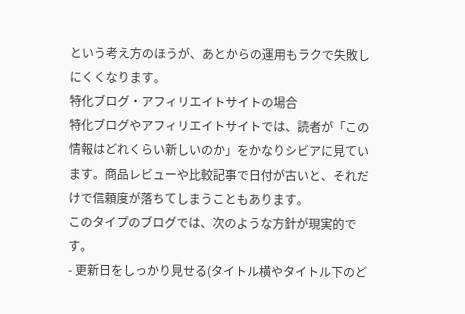という考え方のほうが、あとからの運用もラクで失敗しにくくなります。
特化ブログ・アフィリエイトサイトの場合
特化ブログやアフィリエイトサイトでは、読者が「この情報はどれくらい新しいのか」をかなりシビアに見ています。商品レビューや比較記事で日付が古いと、それだけで信頼度が落ちてしまうこともあります。
このタイプのブログでは、次のような方針が現実的です。
- 更新日をしっかり見せる(タイトル横やタイトル下のど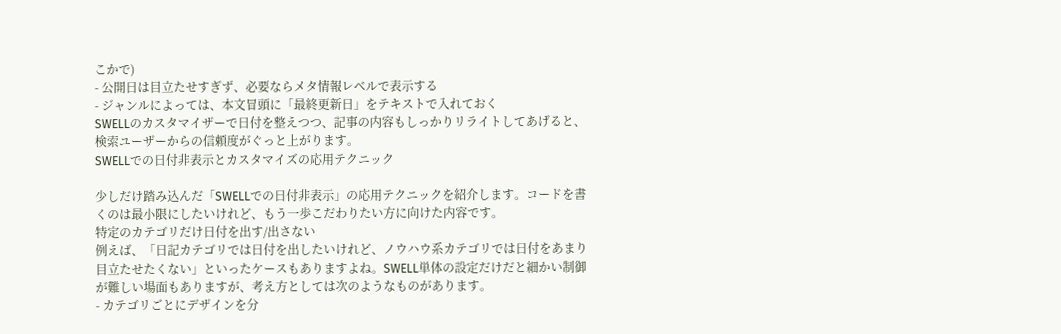こかで)
- 公開日は目立たせすぎず、必要ならメタ情報レベルで表示する
- ジャンルによっては、本文冒頭に「最終更新日」をテキストで入れておく
SWELLのカスタマイザーで日付を整えつつ、記事の内容もしっかりリライトしてあげると、検索ユーザーからの信頼度がぐっと上がります。
SWELLでの日付非表示とカスタマイズの応用テクニック

少しだけ踏み込んだ「SWELLでの日付非表示」の応用テクニックを紹介します。コードを書くのは最小限にしたいけれど、もう一歩こだわりたい方に向けた内容です。
特定のカテゴリだけ日付を出す/出さない
例えば、「日記カテゴリでは日付を出したいけれど、ノウハウ系カテゴリでは日付をあまり目立たせたくない」といったケースもありますよね。SWELL単体の設定だけだと細かい制御が難しい場面もありますが、考え方としては次のようなものがあります。
- カテゴリごとにデザインを分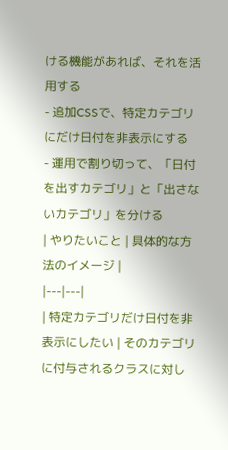ける機能があれば、それを活用する
- 追加CSSで、特定カテゴリにだけ日付を非表示にする
- 運用で割り切って、「日付を出すカテゴリ」と「出さないカテゴリ」を分ける
| やりたいこと | 具体的な方法のイメージ |
|---|---|
| 特定カテゴリだけ日付を非表示にしたい | そのカテゴリに付与されるクラスに対し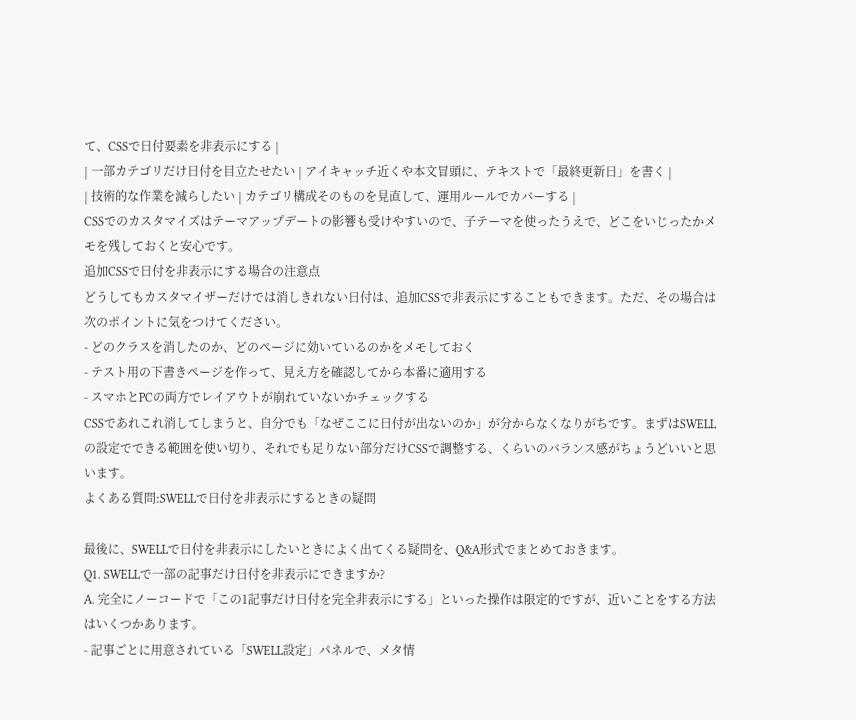て、CSSで日付要素を非表示にする |
| 一部カテゴリだけ日付を目立たせたい | アイキャッチ近くや本文冒頭に、テキストで「最終更新日」を書く |
| 技術的な作業を減らしたい | カテゴリ構成そのものを見直して、運用ルールでカバーする |
CSSでのカスタマイズはテーマアップデートの影響も受けやすいので、子テーマを使ったうえで、どこをいじったかメモを残しておくと安心です。
追加CSSで日付を非表示にする場合の注意点
どうしてもカスタマイザーだけでは消しきれない日付は、追加CSSで非表示にすることもできます。ただ、その場合は次のポイントに気をつけてください。
- どのクラスを消したのか、どのページに効いているのかをメモしておく
- テスト用の下書きページを作って、見え方を確認してから本番に適用する
- スマホとPCの両方でレイアウトが崩れていないかチェックする
CSSであれこれ消してしまうと、自分でも「なぜここに日付が出ないのか」が分からなくなりがちです。まずはSWELLの設定でできる範囲を使い切り、それでも足りない部分だけCSSで調整する、くらいのバランス感がちょうどいいと思います。
よくある質問:SWELLで日付を非表示にするときの疑問

最後に、SWELLで日付を非表示にしたいときによく出てくる疑問を、Q&A形式でまとめておきます。
Q1. SWELLで一部の記事だけ日付を非表示にできますか?
A. 完全にノーコードで「この1記事だけ日付を完全非表示にする」といった操作は限定的ですが、近いことをする方法はいくつかあります。
- 記事ごとに用意されている「SWELL設定」パネルで、メタ情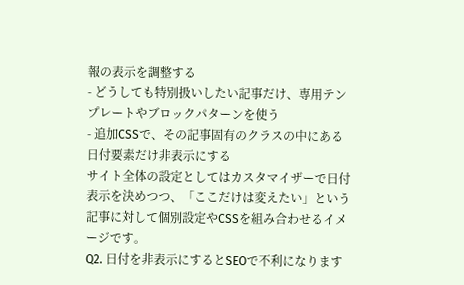報の表示を調整する
- どうしても特別扱いしたい記事だけ、専用テンプレートやブロックパターンを使う
- 追加CSSで、その記事固有のクラスの中にある日付要素だけ非表示にする
サイト全体の設定としてはカスタマイザーで日付表示を決めつつ、「ここだけは変えたい」という記事に対して個別設定やCSSを組み合わせるイメージです。
Q2. 日付を非表示にするとSEOで不利になります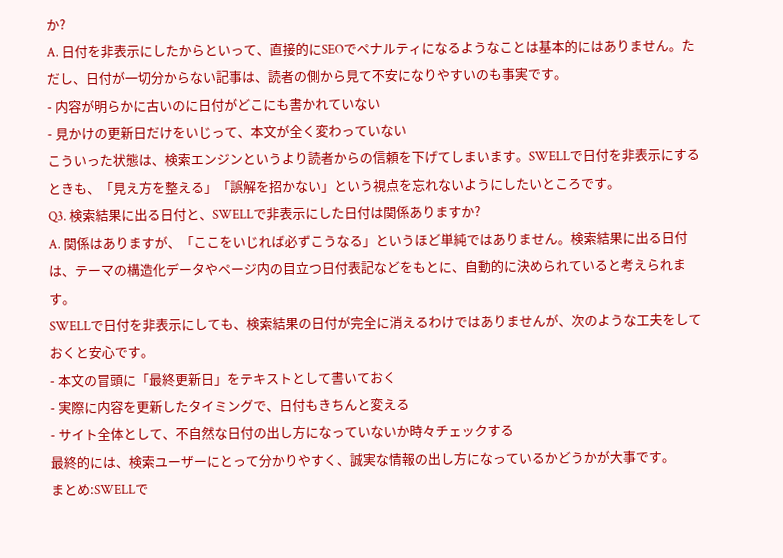か?
A. 日付を非表示にしたからといって、直接的にSEOでペナルティになるようなことは基本的にはありません。ただし、日付が一切分からない記事は、読者の側から見て不安になりやすいのも事実です。
- 内容が明らかに古いのに日付がどこにも書かれていない
- 見かけの更新日だけをいじって、本文が全く変わっていない
こういった状態は、検索エンジンというより読者からの信頼を下げてしまいます。SWELLで日付を非表示にするときも、「見え方を整える」「誤解を招かない」という視点を忘れないようにしたいところです。
Q3. 検索結果に出る日付と、SWELLで非表示にした日付は関係ありますか?
A. 関係はありますが、「ここをいじれば必ずこうなる」というほど単純ではありません。検索結果に出る日付は、テーマの構造化データやページ内の目立つ日付表記などをもとに、自動的に決められていると考えられます。
SWELLで日付を非表示にしても、検索結果の日付が完全に消えるわけではありませんが、次のような工夫をしておくと安心です。
- 本文の冒頭に「最終更新日」をテキストとして書いておく
- 実際に内容を更新したタイミングで、日付もきちんと変える
- サイト全体として、不自然な日付の出し方になっていないか時々チェックする
最終的には、検索ユーザーにとって分かりやすく、誠実な情報の出し方になっているかどうかが大事です。
まとめ:SWELLで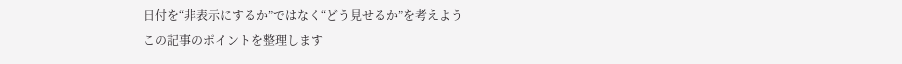日付を“非表示にするか”ではなく“どう見せるか”を考えよう
この記事のポイントを整理します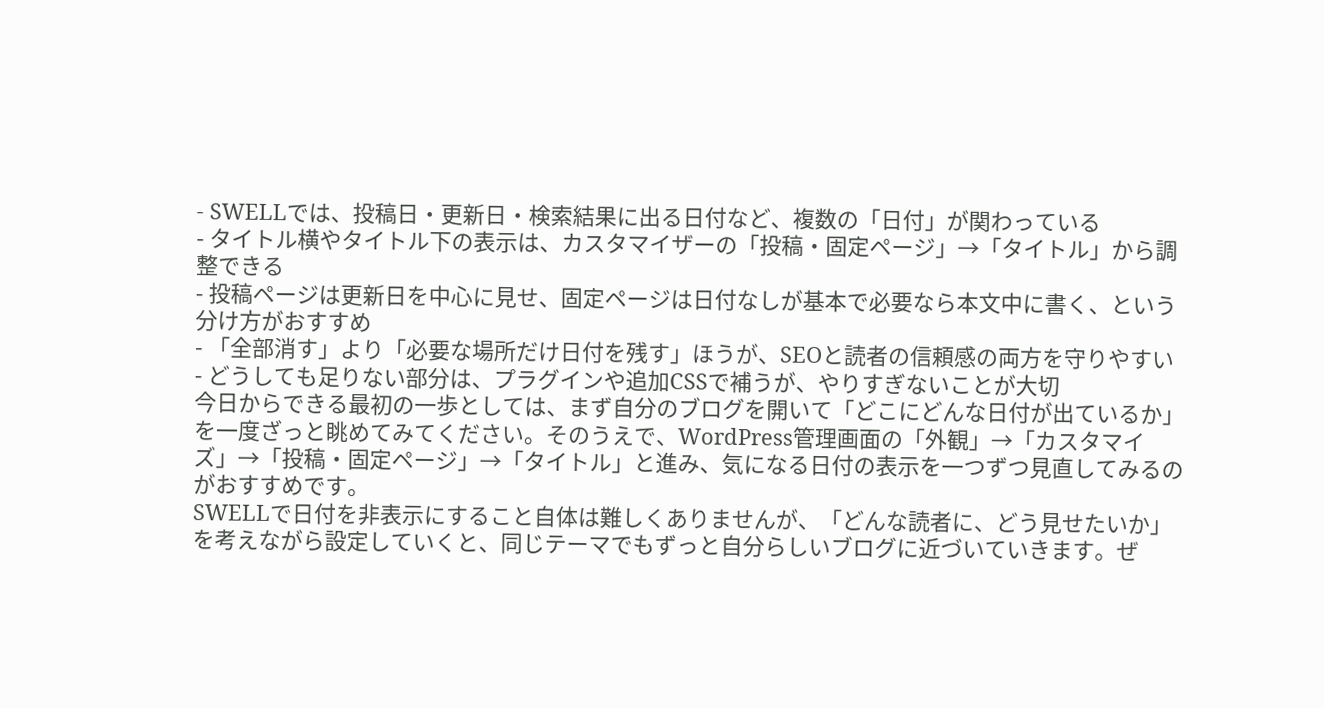- SWELLでは、投稿日・更新日・検索結果に出る日付など、複数の「日付」が関わっている
- タイトル横やタイトル下の表示は、カスタマイザーの「投稿・固定ページ」→「タイトル」から調整できる
- 投稿ページは更新日を中心に見せ、固定ページは日付なしが基本で必要なら本文中に書く、という分け方がおすすめ
- 「全部消す」より「必要な場所だけ日付を残す」ほうが、SEOと読者の信頼感の両方を守りやすい
- どうしても足りない部分は、プラグインや追加CSSで補うが、やりすぎないことが大切
今日からできる最初の一歩としては、まず自分のブログを開いて「どこにどんな日付が出ているか」を一度ざっと眺めてみてください。そのうえで、WordPress管理画面の「外観」→「カスタマイズ」→「投稿・固定ページ」→「タイトル」と進み、気になる日付の表示を一つずつ見直してみるのがおすすめです。
SWELLで日付を非表示にすること自体は難しくありませんが、「どんな読者に、どう見せたいか」を考えながら設定していくと、同じテーマでもずっと自分らしいブログに近づいていきます。ぜ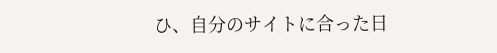ひ、自分のサイトに合った日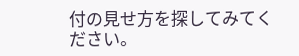付の見せ方を探してみてください。